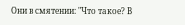Они в смятении: "Что такое? В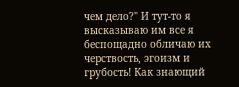чем дело?" И тут-то я высказываю им все я беспощадно обличаю их черствость, эгоизм и грубость! Как знающий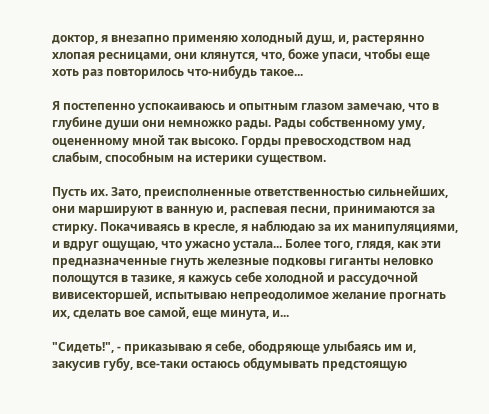доктор, я внезапно применяю холодный душ, и, растерянно хлопая ресницами, они клянутся, что, боже упаси, чтобы еще хоть раз повторилось что-нибудь такое...

Я постепенно успокаиваюсь и опытным глазом замечаю, что в глубине души они немножко рады. Рады собственному уму, оцененному мной так высоко. Горды превосходством над слабым, способным на истерики существом.

Пусть их. Зато, преисполненные ответственностью сильнейших, они маршируют в ванную и, распевая песни, принимаются за стирку. Покачиваясь в кресле, я наблюдаю за их манипуляциями, и вдруг ощущаю, что ужасно устала... Более того, глядя, как эти предназначенные гнуть железные подковы гиганты неловко полощутся в тазике, я кажусь себе холодной и рассудочной вивисекторшей, испытываю непреодолимое желание прогнать их, сделать вое самой, еще минута, и...

"Сидеть!", - приказываю я себе, ободряюще улыбаясь им и, закусив губу, все-таки остаюсь обдумывать предстоящую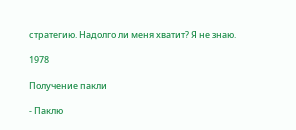стратегию. Надолго ли меня хватит? Я не знаю.

1978

Получение пакли

- Паклю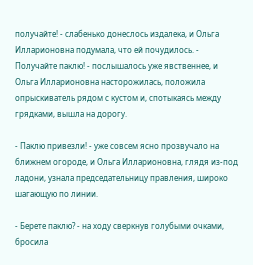получайте! - слабенько донеслось издалека, и Ольга Илларионовна подумала, что ей почудилось. - Получайте паклю! - послышалось уже явственнее, и Ольга Илларионовна насторожилась, положила опрыскиватель рядом с кустом и, спотыкаясь между грядками, вышла на дорогу.

- Паклю привезли! - уже совсем ясно прозвучало на ближнем огороде, и Ольга Илларионовна, глядя из-под ладони, узнала председательницу правления, широко шагающую по линии.

- Берете паклю? - на ходу сверкнув голубыми очками, бросила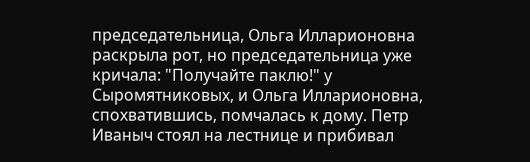председательница, Ольга Илларионовна раскрыла рот, но председательница уже кричала: "Получайте паклю!" у Сыромятниковых, и Ольга Илларионовна, спохватившись, помчалась к дому. Петр Иваныч стоял на лестнице и прибивал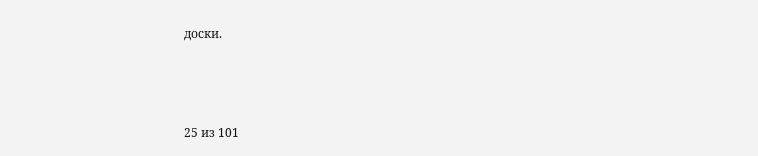доски.



25 из 101